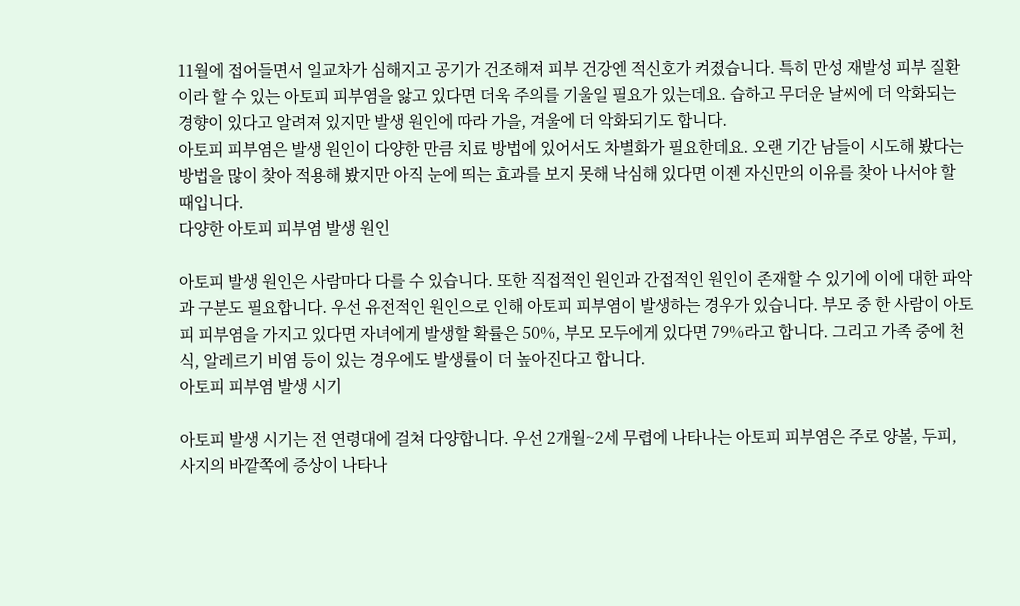11월에 접어들면서 일교차가 심해지고 공기가 건조해져 피부 건강엔 적신호가 켜졌습니다. 특히 만성 재발성 피부 질환이라 할 수 있는 아토피 피부염을 앓고 있다면 더욱 주의를 기울일 필요가 있는데요. 습하고 무더운 날씨에 더 악화되는 경향이 있다고 알려져 있지만 발생 원인에 따라 가을, 겨울에 더 악화되기도 합니다.
아토피 피부염은 발생 원인이 다양한 만큼 치료 방법에 있어서도 차별화가 필요한데요. 오랜 기간 남들이 시도해 봤다는 방법을 많이 찾아 적용해 봤지만 아직 눈에 띄는 효과를 보지 못해 낙심해 있다면 이젠 자신만의 이유를 찾아 나서야 할 때입니다.
다양한 아토피 피부염 발생 원인

아토피 발생 원인은 사람마다 다를 수 있습니다. 또한 직접적인 원인과 간접적인 원인이 존재할 수 있기에 이에 대한 파악과 구분도 필요합니다. 우선 유전적인 원인으로 인해 아토피 피부염이 발생하는 경우가 있습니다. 부모 중 한 사람이 아토피 피부염을 가지고 있다면 자녀에게 발생할 확률은 50%, 부모 모두에게 있다면 79%라고 합니다. 그리고 가족 중에 천식, 알레르기 비염 등이 있는 경우에도 발생률이 더 높아진다고 합니다.
아토피 피부염 발생 시기

아토피 발생 시기는 전 연령대에 걸쳐 다양합니다. 우선 2개월~2세 무렵에 나타나는 아토피 피부염은 주로 양볼, 두피, 사지의 바깥쪽에 증상이 나타나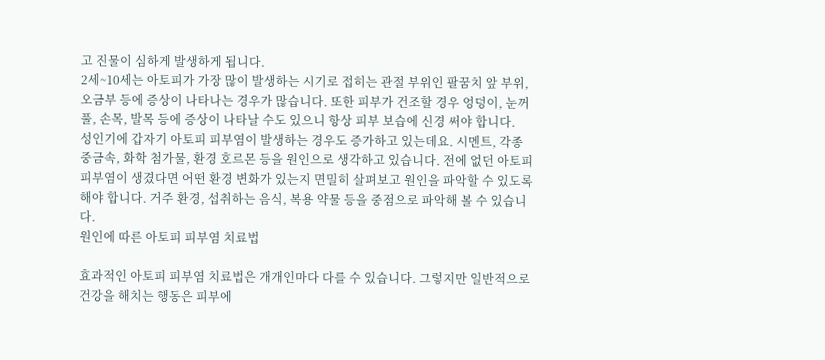고 진물이 심하게 발생하게 됩니다.
2세~10세는 아토피가 가장 많이 발생하는 시기로 접히는 관절 부위인 팔꿈치 앞 부위, 오금부 등에 증상이 나타나는 경우가 많습니다. 또한 피부가 건조할 경우 엉덩이, 눈꺼풀, 손목, 발목 등에 증상이 나타날 수도 있으니 항상 피부 보습에 신경 써야 합니다.
성인기에 갑자기 아토피 피부염이 발생하는 경우도 증가하고 있는데요. 시멘트, 각종 중금속, 화학 첨가물, 환경 호르몬 등을 원인으로 생각하고 있습니다. 전에 없던 아토피 피부염이 생겼다면 어떤 환경 변화가 있는지 면밀히 살펴보고 원인을 파악할 수 있도록 해야 합니다. 거주 환경, 섭취하는 음식, 복용 약물 등을 중점으로 파악해 볼 수 있습니다.
원인에 따른 아토피 피부염 치료법

효과적인 아토피 피부염 치료법은 개개인마다 다를 수 있습니다. 그렇지만 일반적으로 건강을 해치는 행동은 피부에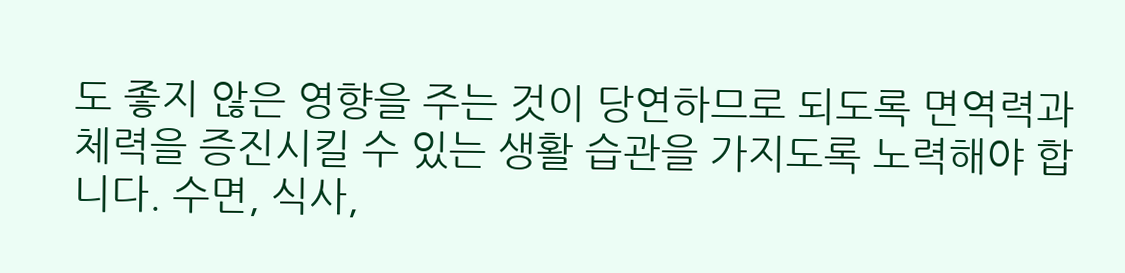도 좋지 않은 영향을 주는 것이 당연하므로 되도록 면역력과 체력을 증진시킬 수 있는 생활 습관을 가지도록 노력해야 합니다. 수면, 식사,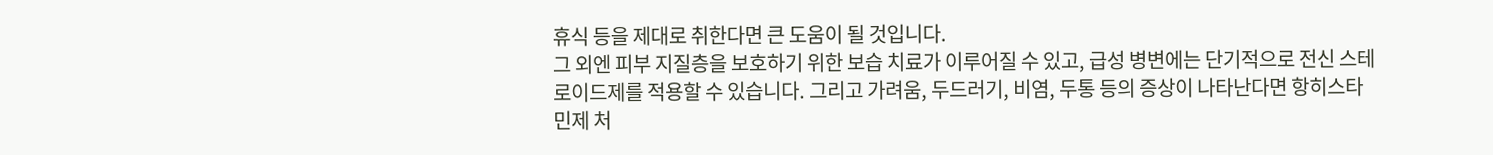휴식 등을 제대로 취한다면 큰 도움이 될 것입니다.
그 외엔 피부 지질층을 보호하기 위한 보습 치료가 이루어질 수 있고, 급성 병변에는 단기적으로 전신 스테로이드제를 적용할 수 있습니다. 그리고 가려움, 두드러기, 비염, 두통 등의 증상이 나타난다면 항히스타민제 처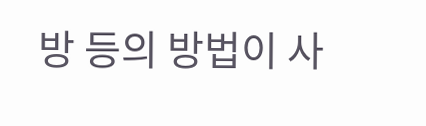방 등의 방법이 사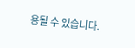용될 수 있습니다.